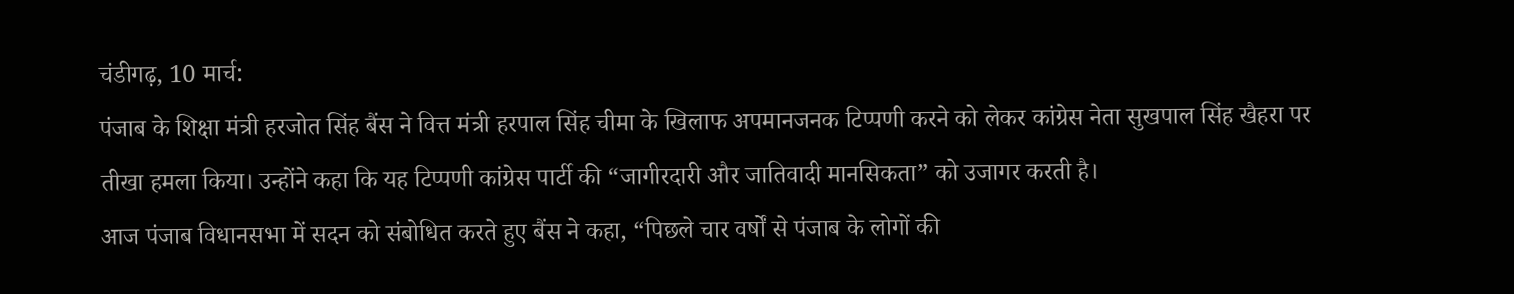चंडीगढ़, 10 मार्च:
पंजाब के शिक्षा मंत्री हरजोत सिंह बैंस ने वित्त मंत्री हरपाल सिंह चीमा के खिलाफ अपमानजनक टिप्पणी करने को लेकर कांग्रेस नेता सुखपाल सिंह खैहरा पर तीखा हमला किया। उन्होंने कहा कि यह टिप्पणी कांग्रेस पार्टी की “जागीरदारी और जातिवादी मानसिकता” को उजागर करती है।
आज पंजाब विधानसभा में सदन को संबोधित करते हुए बैंस ने कहा, “पिछले चार वर्षों से पंजाब के लोगों की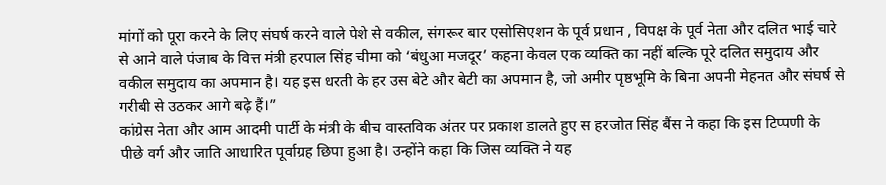मांगों को पूरा करने के लिए संघर्ष करने वाले पेशे से वकील, संगरूर बार एसोसिएशन के पूर्व प्रधान , विपक्ष के पूर्व नेता और दलित भाई चारे से आने वाले पंजाब के वित्त मंत्री हरपाल सिंह चीमा को ‘बंधुआ मजदूर’ कहना केवल एक व्यक्ति का नहीं बल्कि पूरे दलित समुदाय और वकील समुदाय का अपमान है। यह इस धरती के हर उस बेटे और बेटी का अपमान है, जो अमीर पृष्ठभूमि के बिना अपनी मेहनत और संघर्ष से गरीबी से उठकर आगे बढ़े हैं।”
कांग्रेस नेता और आम आदमी पार्टी के मंत्री के बीच वास्तविक अंतर पर प्रकाश डालते हुए स हरजोत सिंह बैंस ने कहा कि इस टिप्पणी के पीछे वर्ग और जाति आधारित पूर्वाग्रह छिपा हुआ है। उन्होंने कहा कि जिस व्यक्ति ने यह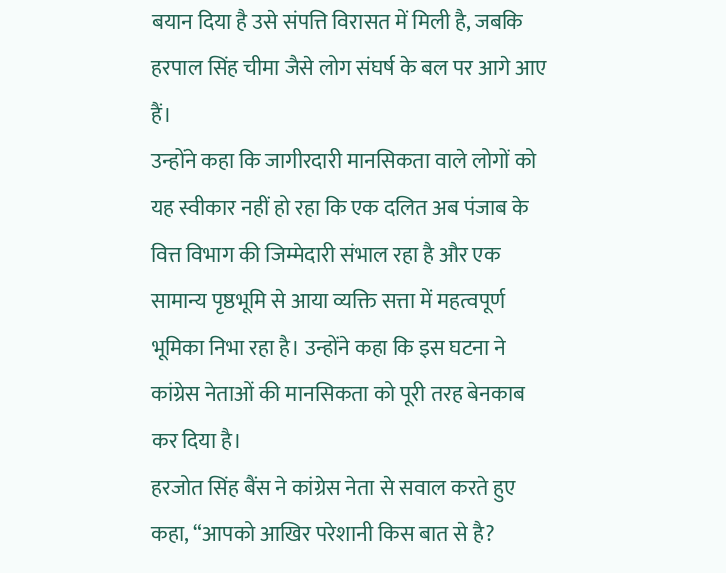बयान दिया है उसे संपत्ति विरासत में मिली है, जबकि हरपाल सिंह चीमा जैसे लोग संघर्ष के बल पर आगे आए हैं।
उन्होंने कहा कि जागीरदारी मानसिकता वाले लोगों को यह स्वीकार नहीं हो रहा कि एक दलित अब पंजाब के वित्त विभाग की जिम्मेदारी संभाल रहा है और एक सामान्य पृष्ठभूमि से आया व्यक्ति सत्ता में महत्वपूर्ण भूमिका निभा रहा है। उन्होंने कहा कि इस घटना ने कांग्रेस नेताओं की मानसिकता को पूरी तरह बेनकाब कर दिया है।
हरजोत सिंह बैंस ने कांग्रेस नेता से सवाल करते हुए कहा, “आपको आखिर परेशानी किस बात से है?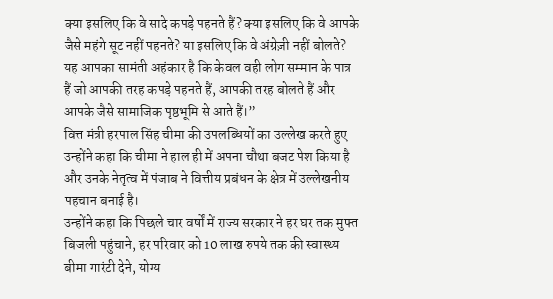क्या इसलिए कि वे सादे कपड़े पहनते हैं? क्या इसलिए कि वे आपके जैसे महंगे सूट नहीं पहनते? या इसलिए कि वे अंग्रेज़ी नहीं बोलते? यह आपका सामंती अहंकार है कि केवल वही लोग सम्मान के पात्र हैं जो आपकी तरह कपड़े पहनते हैं, आपकी तरह बोलते हैं और आपके जैसे सामाजिक पृष्ठभूमि से आते हैं।”
वित्त मंत्री हरपाल सिंह चीमा की उपलब्धियों का उल्लेख करते हुए उन्होंने कहा कि चीमा ने हाल ही में अपना चौथा बजट पेश किया है और उनके नेतृत्व में पंजाब ने वित्तीय प्रबंधन के क्षेत्र में उल्लेखनीय पहचान बनाई है।
उन्होंने कहा कि पिछले चार वर्षों में राज्य सरकार ने हर घर तक मुफ्त बिजली पहुंचाने, हर परिवार को 10 लाख रुपये तक की स्वास्थ्य बीमा गारंटी देने, योग्य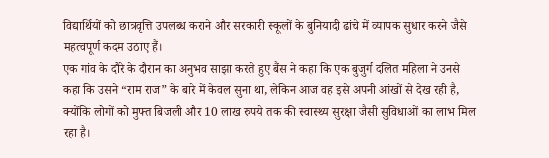विद्यार्थियों को छात्रवृत्ति उपलब्ध कराने और सरकारी स्कूलों के बुनियादी ढांचे में व्यापक सुधार करने जैसे महत्वपूर्ण कदम उठाए हैं।
एक गांव के दौरे के दौरान का अनुभव साझा करते हुए बैंस ने कहा कि एक बुजुर्ग दलित महिला ने उनसे कहा कि उसने “राम राज” के बारे में केवल सुना था, लेकिन आज वह इसे अपनी आंखों से देख रही है, क्योंकि लोगों को मुफ्त बिजली और 10 लाख रुपये तक की स्वास्थ्य सुरक्षा जैसी सुविधाओं का लाभ मिल रहा है।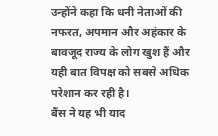उन्होंने कहा कि धनी नेताओं की नफरत, अपमान और अहंकार के बावजूद राज्य के लोग खुश हैं और यही बात विपक्ष को सबसे अधिक परेशान कर रही है।
बैंस ने यह भी याद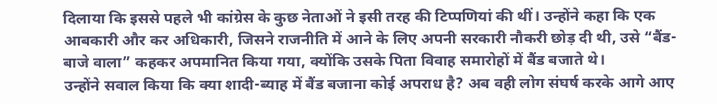दिलाया कि इससे पहले भी कांग्रेस के कुछ नेताओं ने इसी तरह की टिप्पणियां की थीं। उन्होंने कहा कि एक आबकारी और कर अधिकारी, जिसने राजनीति में आने के लिए अपनी सरकारी नौकरी छोड़ दी थी, उसे “बैंड-बाजे वाला” कहकर अपमानित किया गया, क्योंकि उसके पिता विवाह समारोहों में बैंड बजाते थे।
उन्होंने सवाल किया कि क्या शादी-ब्याह में बैंड बजाना कोई अपराध है? अब वही लोग संघर्ष करके आगे आए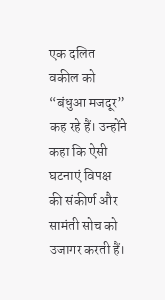एक दलित वकील को “बंधुआ मजदूर” कह रहे हैं। उन्होंने कहा कि ऐसी घटनाएं विपक्ष की संकीर्ण और सामंती सोच को उजागर करती हैं।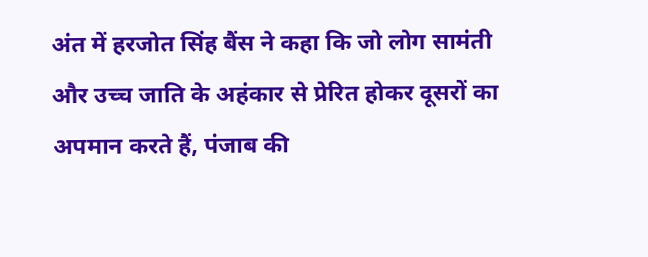अंत में हरजोत सिंह बैंस ने कहा कि जो लोग सामंती और उच्च जाति के अहंकार से प्रेरित होकर दूसरों का अपमान करते हैं, पंजाब की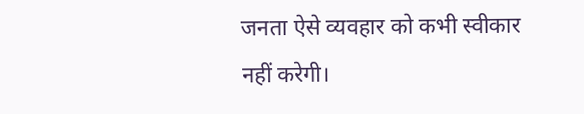जनता ऐसे व्यवहार को कभी स्वीकार नहीं करेगी।